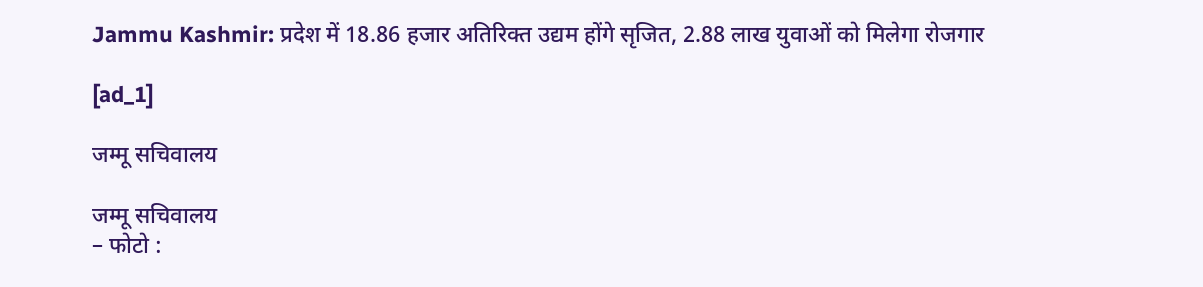Jammu Kashmir: प्रदेश में 18.86 हजार अतिरिक्त उद्यम होंगे सृजित, 2.88 लाख युवाओं को मिलेगा रोजगार

[ad_1]

जम्मू सचिवालय

जम्मू सचिवालय
– फोटो :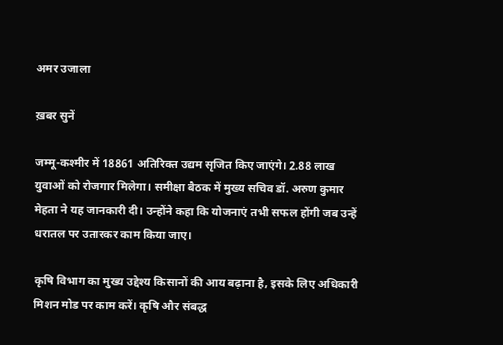अमर उजाला

ख़बर सुनें

जम्मू-कश्मीर में 18861 अतिरिक्त उद्यम सृजित किए जाएंगे। 2.88 लाख युवाओं को रोजगार मिलेगा। समीक्षा बैठक में मुख्य सचिव डॉ. अरुण कुमार मेहता ने यह जानकारी दी। उन्होंने कहा कि योजनाएं तभी सफल होंगी जब उन्हें धरातल पर उतारकर काम किया जाए।

कृषि विभाग का मुख्य उद्देश्य किसानों की आय बढ़ाना है, इसके लिए अधिकारी मिशन मोड पर काम करें। कृषि और संबद्ध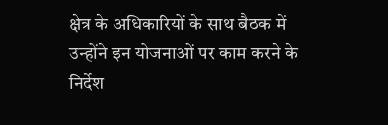क्षेत्र के अधिकारियों के साथ बैठक में उन्होंने इन योजनाओं पर काम करने के निर्देश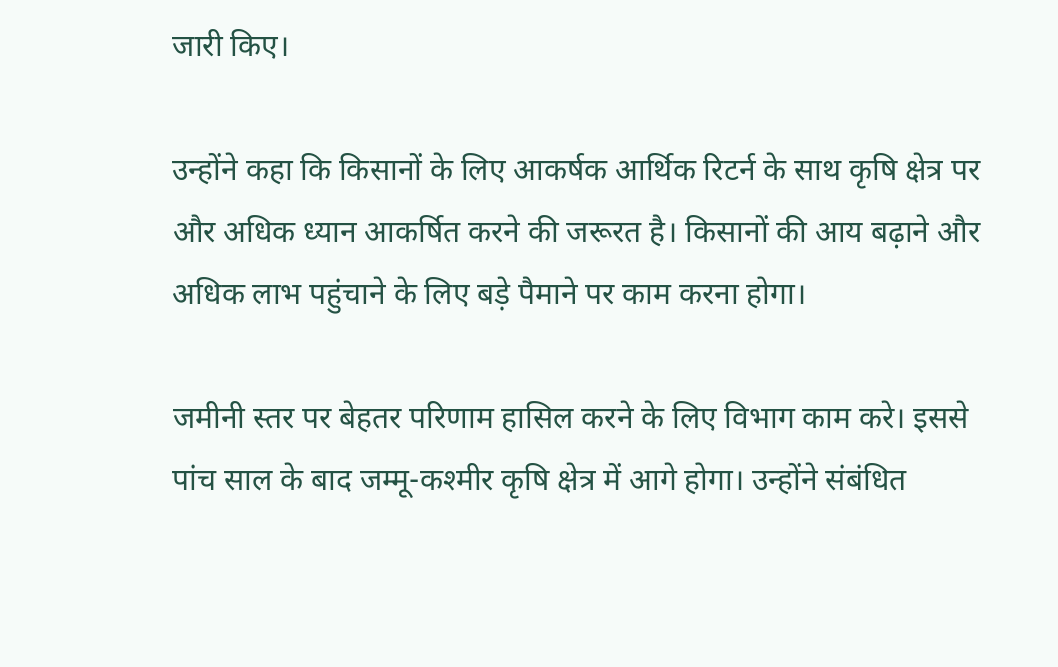जारी किए।

उन्होंने कहा कि किसानों के लिए आकर्षक आर्थिक रिटर्न के साथ कृषि क्षेत्र पर और अधिक ध्यान आकर्षित करने की जरूरत है। किसानों की आय बढ़ाने और अधिक लाभ पहुंचाने के लिए बड़े पैमाने पर काम करना होगा।

जमीनी स्तर पर बेहतर परिणाम हासिल करने के लिए विभाग काम करे। इससे पांच साल के बाद जम्मू-कश्मीर कृषि क्षेत्र में आगे होगा। उन्होंने संबंधित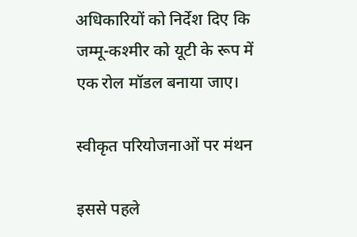अधिकारियों को निर्देश दिए कि जम्मू-कश्मीर को यूटी के रूप में एक रोल मॉडल बनाया जाए।

स्वीकृत परियोजनाओं पर मंथन

इससे पहले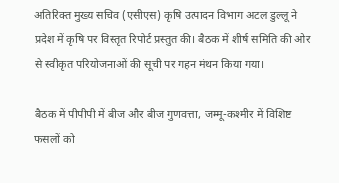अतिरिक्त मुख्य सचिव (एसीएस) कृषि उत्पादन विभाग अटल डुल्लू ने प्रदेश में कृषि पर विस्तृत रिपोर्ट प्रस्तुत की। बैठक में शीर्ष समिति की ओर से स्वीकृत परियोजनाओं की सूची पर गहन मंथन किया गया।

बैठक में पीपीपी में बीज और बीज गुणवत्ता, जम्मू-कश्मीर में विशिष्ट फसलों को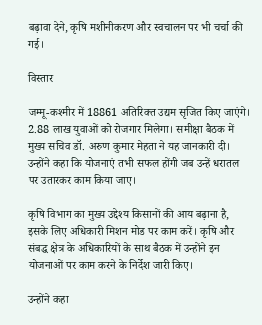बढ़ावा देने, कृषि मशीनीकरण और स्वचालन पर भी चर्चा की गई।

विस्तार

जम्मू-कश्मीर में 18861 अतिरिक्त उद्यम सृजित किए जाएंगे। 2.88 लाख युवाओं को रोजगार मिलेगा। समीक्षा बैठक में मुख्य सचिव डॉ. अरुण कुमार मेहता ने यह जानकारी दी। उन्होंने कहा कि योजनाएं तभी सफल होंगी जब उन्हें धरातल पर उतारकर काम किया जाए।

कृषि विभाग का मुख्य उद्देश्य किसानों की आय बढ़ाना है, इसके लिए अधिकारी मिशन मोड पर काम करें। कृषि और संबद्ध क्षेत्र के अधिकारियों के साथ बैठक में उन्होंने इन योजनाओं पर काम करने के निर्देश जारी किए।

उन्होंने कहा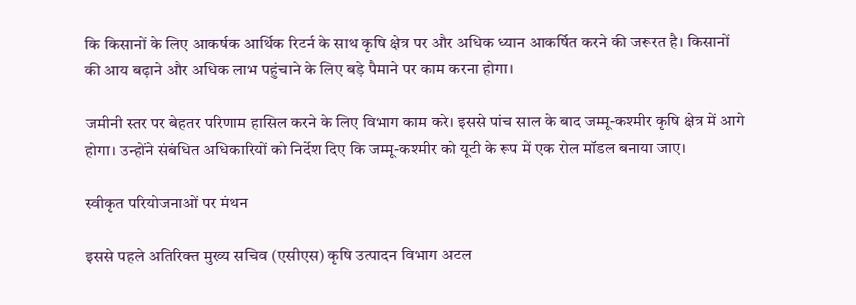कि किसानों के लिए आकर्षक आर्थिक रिटर्न के साथ कृषि क्षेत्र पर और अधिक ध्यान आकर्षित करने की जरूरत है। किसानों की आय बढ़ाने और अधिक लाभ पहुंचाने के लिए बड़े पैमाने पर काम करना होगा।

जमीनी स्तर पर बेहतर परिणाम हासिल करने के लिए विभाग काम करे। इससे पांच साल के बाद जम्मू-कश्मीर कृषि क्षेत्र में आगे होगा। उन्होंने संबंधित अधिकारियों को निर्देश दिए कि जम्मू-कश्मीर को यूटी के रूप में एक रोल मॉडल बनाया जाए।

स्वीकृत परियोजनाओं पर मंथन

इससे पहले अतिरिक्त मुख्य सचिव (एसीएस) कृषि उत्पादन विभाग अटल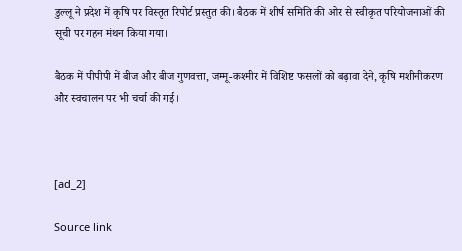डुल्लू ने प्रदेश में कृषि पर विस्तृत रिपोर्ट प्रस्तुत की। बैठक में शीर्ष समिति की ओर से स्वीकृत परियोजनाओं की सूची पर गहन मंथन किया गया।

बैठक में पीपीपी में बीज और बीज गुणवत्ता, जम्मू-कश्मीर में विशिष्ट फसलों को बढ़ावा देने, कृषि मशीनीकरण और स्वचालन पर भी चर्चा की गई।



[ad_2]

Source link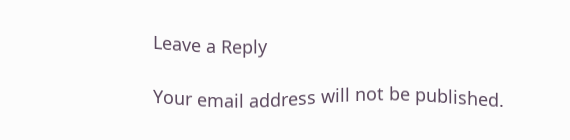Leave a Reply

Your email address will not be published.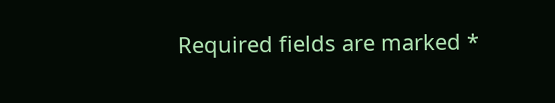Required fields are marked *